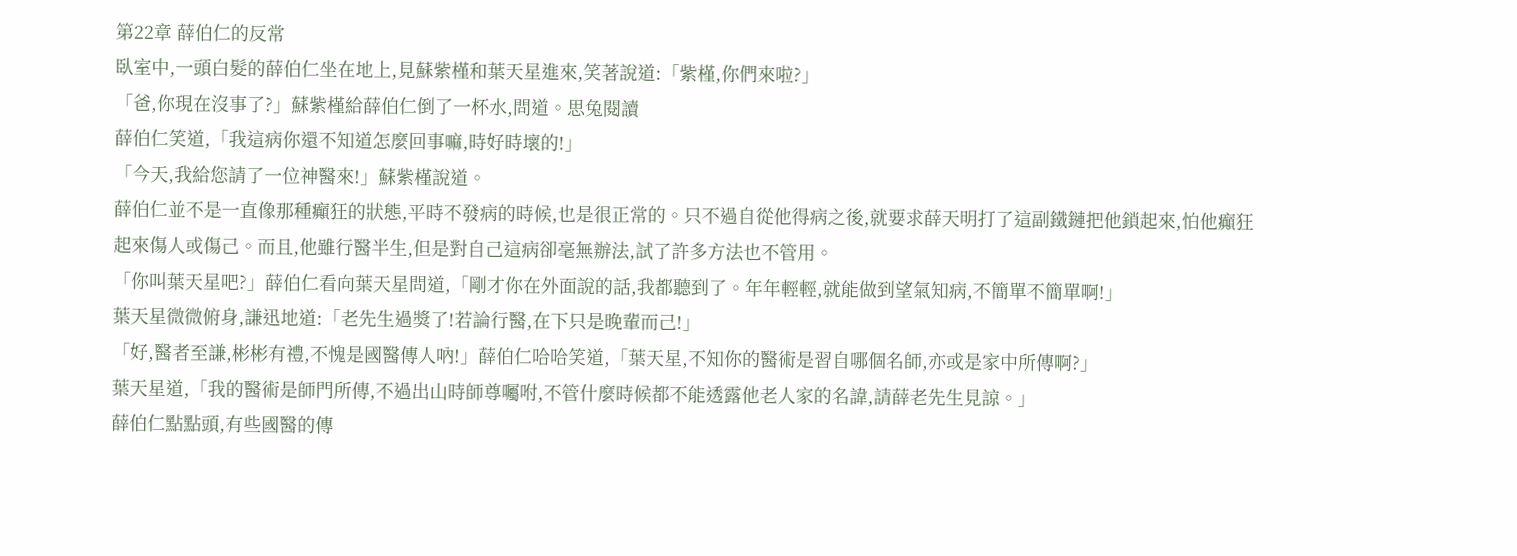第22章 薛伯仁的反常
臥室中,一頭白髮的薛伯仁坐在地上,見蘇紫槿和葉天星進來,笑著說道:「紫槿,你們來啦?」
「爸,你現在沒事了?」蘇紫槿給薛伯仁倒了一杯水,問道。思兔閱讀
薛伯仁笑道,「我這病你還不知道怎麼回事嘛,時好時壞的!」
「今天,我給您請了一位神醫來!」蘇紫槿說道。
薛伯仁並不是一直像那種癲狂的狀態,平時不發病的時候,也是很正常的。只不過自從他得病之後,就要求薛天明打了這副鐵鏈把他鎖起來,怕他癲狂起來傷人或傷己。而且,他雖行醫半生,但是對自己這病卻毫無辦法,試了許多方法也不管用。
「你叫葉天星吧?」薛伯仁看向葉天星問道,「剛才你在外面說的話,我都聽到了。年年輕輕,就能做到望氣知病,不簡單不簡單啊!」
葉天星微微俯身,謙迅地道:「老先生過獎了!若論行醫,在下只是晚輩而己!」
「好,醫者至謙,彬彬有禮,不愧是國醫傳人吶!」薛伯仁哈哈笑道,「葉天星,不知你的醫術是習自哪個名師,亦或是家中所傳啊?」
葉天星道,「我的醫術是師門所傳,不過出山時師尊囑咐,不管什麼時候都不能透露他老人家的名諱,請薛老先生見諒。」
薛伯仁點點頭,有些國醫的傳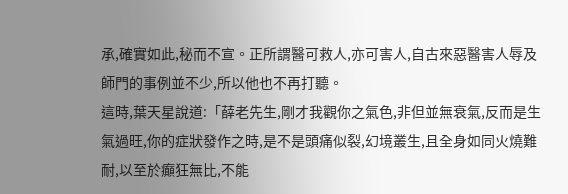承,確實如此,秘而不宣。正所謂醫可救人,亦可害人,自古來惡醫害人辱及師門的事例並不少,所以他也不再打聽。
這時,葉天星說道:「薛老先生,剛才我觀你之氣色,非但並無衰氣,反而是生氣過旺,你的症狀發作之時,是不是頭痛似裂,幻境叢生,且全身如同火燒難耐,以至於癲狂無比,不能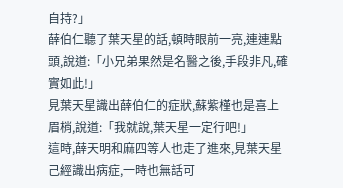自持?」
薛伯仁聽了葉天星的話,頓時眼前一亮,連連點頭,說道:「小兄弟果然是名醫之後,手段非凡,確實如此!」
見葉天星識出薛伯仁的症狀,蘇紫槿也是喜上眉梢,說道:「我就說,葉天星一定行吧!」
這時,薛天明和麻四等人也走了進來,見葉天星己經識出病症,一時也無話可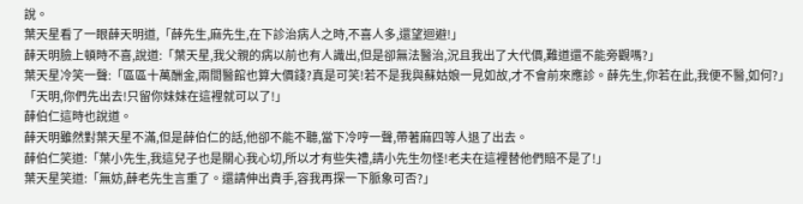說。
葉天星看了一眼薛天明道,「薛先生,麻先生,在下診治病人之時,不喜人多,還望迴避!」
薛天明臉上頓時不喜,說道:「葉天星,我父親的病以前也有人識出,但是卻無法醫治,況且我出了大代價,難道還不能旁觀嗎?」
葉天星冷笑一聲:「區區十萬酬金,兩間醫館也算大價錢?真是可笑!若不是我與蘇姑娘一見如故,才不會前來應診。薛先生,你若在此,我便不醫,如何?」
「天明,你們先出去!只留你妹妹在這裡就可以了!」
薛伯仁這時也說道。
薛天明雖然對葉天星不滿,但是薛伯仁的話,他卻不能不聽,當下冷哼一聲,帶著麻四等人退了出去。
薛伯仁笑道:「葉小先生,我這兒子也是關心我心切,所以才有些失禮,請小先生勿怪!老夫在這裡替他們賠不是了!」
葉天星笑道:「無妨,薛老先生言重了。還請伸出貴手,容我再探一下脈象可否?」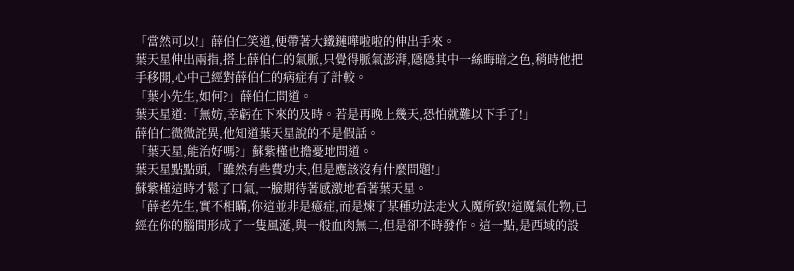「當然可以!」薛伯仁笑道,便帶著大鐵鏈嘩啦啦的伸出手來。
葉天星伸出兩指,搭上薛伯仁的氣脈,只覺得脈氣澎湃,隱隱其中一絲晦暗之色,稍時他把手移開,心中己經對薛伯仁的病症有了計較。
「葉小先生,如何?」薛伯仁問道。
葉天星道:「無妨,幸虧在下來的及時。若是再晚上幾天,恐怕就難以下手了!」
薛伯仁微微詫異,他知道葉天星說的不是假話。
「葉天星,能治好嗎?」蘇紫槿也擔憂地問道。
葉天星點點頭,「雖然有些費功夫,但是應該沒有什麼問題!」
蘇紫槿這時才鬆了口氣,一臉期待著感激地看著葉天星。
「薛老先生,實不相瞞,你這並非是癔症,而是煉了某種功法走火入魔所致!這魔氣化物,已經在你的腦間形成了一隻風涎,與一般血肉無二,但是卻不時發作。這一點,是西域的設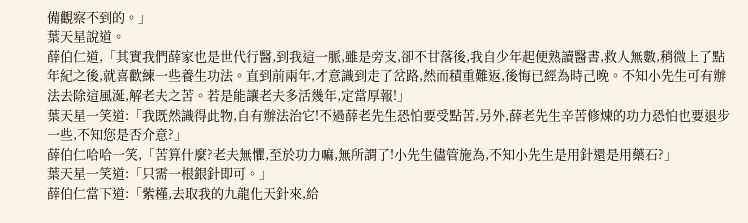備觀察不到的。」
葉天星說道。
薛伯仁道,「其實我們薛家也是世代行醫,到我這一脈,雖是旁支,卻不甘落後,我自少年起便熟讀醫書,救人無數,稍微上了點年紀之後,就喜歡練一些養生功法。直到前兩年,才意識到走了岔路,然而積重難返,後悔已經為時己晚。不知小先生可有辦法去除這風涎,解老夫之苦。若是能讓老夫多活幾年,定當厚報!」
葉天星一笑道:「我既然識得此物,自有辦法治它!不過薛老先生恐怕要受點苦,另外,薛老先生辛苦修煉的功力恐怕也要退步一些,不知您是否介意?」
薛伯仁哈哈一笑,「苦算什麼?老夫無懼,至於功力嘛,無所謂了!小先生儘管施為,不知小先生是用針還是用藥石?」
葉天星一笑道:「只需一根銀針即可。」
薛伯仁當下道:「紫槿,去取我的九龍化天針來,給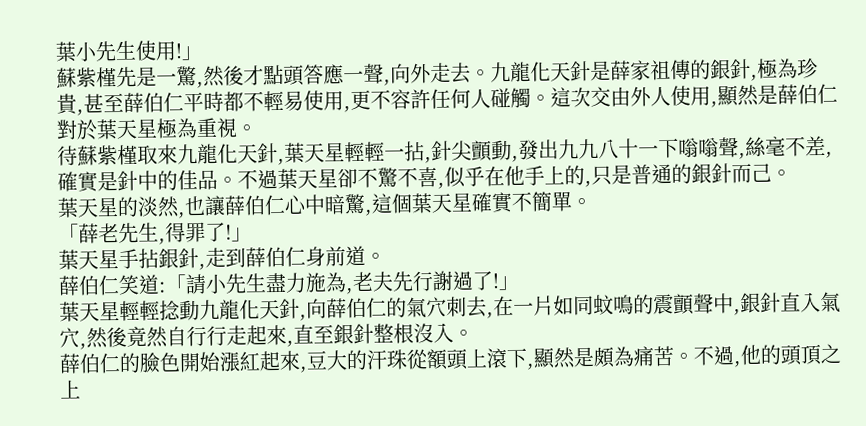葉小先生使用!」
蘇紫槿先是一驚,然後才點頭答應一聲,向外走去。九龍化天針是薛家祖傳的銀針,極為珍貴,甚至薛伯仁平時都不輕易使用,更不容許任何人碰觸。這次交由外人使用,顯然是薛伯仁對於葉天星極為重視。
待蘇紫槿取來九龍化天針,葉天星輕輕一拈,針尖顫動,發出九九八十一下嗡嗡聲,絲毫不差,確實是針中的佳品。不過葉天星卻不驚不喜,似乎在他手上的,只是普通的銀針而己。
葉天星的淡然,也讓薛伯仁心中暗驚,這個葉天星確實不簡單。
「薛老先生,得罪了!」
葉天星手拈銀針,走到薛伯仁身前道。
薛伯仁笑道:「請小先生盡力施為,老夫先行謝過了!」
葉天星輕輕捻動九龍化天針,向薛伯仁的氣穴刺去,在一片如同蚊鳴的震顫聲中,銀針直入氣穴,然後竟然自行行走起來,直至銀針整根沒入。
薛伯仁的臉色開始漲紅起來,豆大的汗珠從額頭上滾下,顯然是頗為痛苦。不過,他的頭頂之上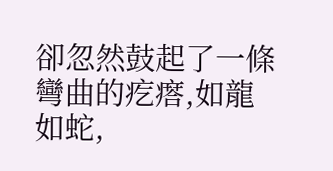卻忽然鼓起了一條彎曲的疙瘩,如龍如蛇,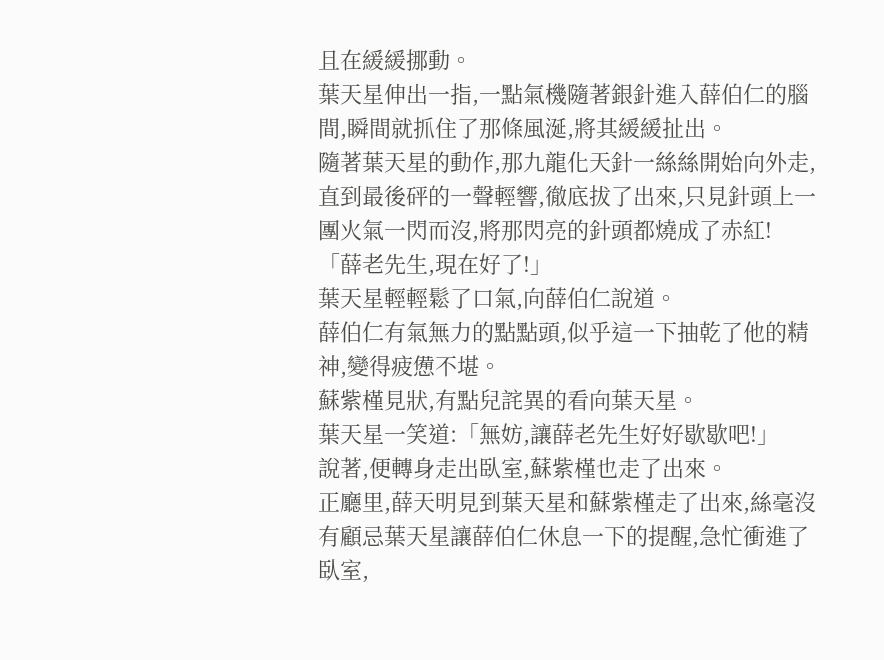且在緩緩挪動。
葉天星伸出一指,一點氣機隨著銀針進入薛伯仁的腦間,瞬間就抓住了那條風涎,將其緩緩扯出。
隨著葉天星的動作,那九龍化天針一絲絲開始向外走,直到最後砰的一聲輕響,徹底拔了出來,只見針頭上一團火氣一閃而沒,將那閃亮的針頭都燒成了赤紅!
「薛老先生,現在好了!」
葉天星輕輕鬆了口氣,向薛伯仁說道。
薛伯仁有氣無力的點點頭,似乎這一下抽乾了他的精神,變得疲憊不堪。
蘇紫槿見狀,有點兒詫異的看向葉天星。
葉天星一笑道:「無妨,讓薛老先生好好歇歇吧!」
說著,便轉身走出臥室,蘇紫槿也走了出來。
正廳里,薛天明見到葉天星和蘇紫槿走了出來,絲毫沒有顧忌葉天星讓薛伯仁休息一下的提醒,急忙衝進了臥室,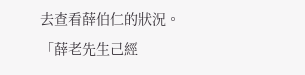去查看薛伯仁的狀況。
「薛老先生己經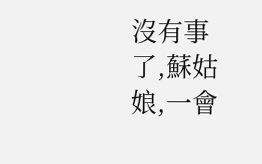沒有事了,蘇姑娘,一會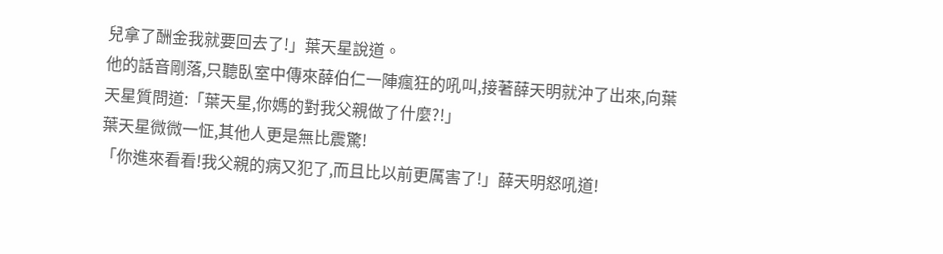兒拿了酬金我就要回去了!」葉天星說道。
他的話音剛落,只聽臥室中傳來薛伯仁一陣瘋狂的吼叫,接著薛天明就沖了出來,向葉天星質問道:「葉天星,你媽的對我父親做了什麼?!」
葉天星微微一怔,其他人更是無比震驚!
「你進來看看!我父親的病又犯了,而且比以前更厲害了!」薛天明怒吼道!